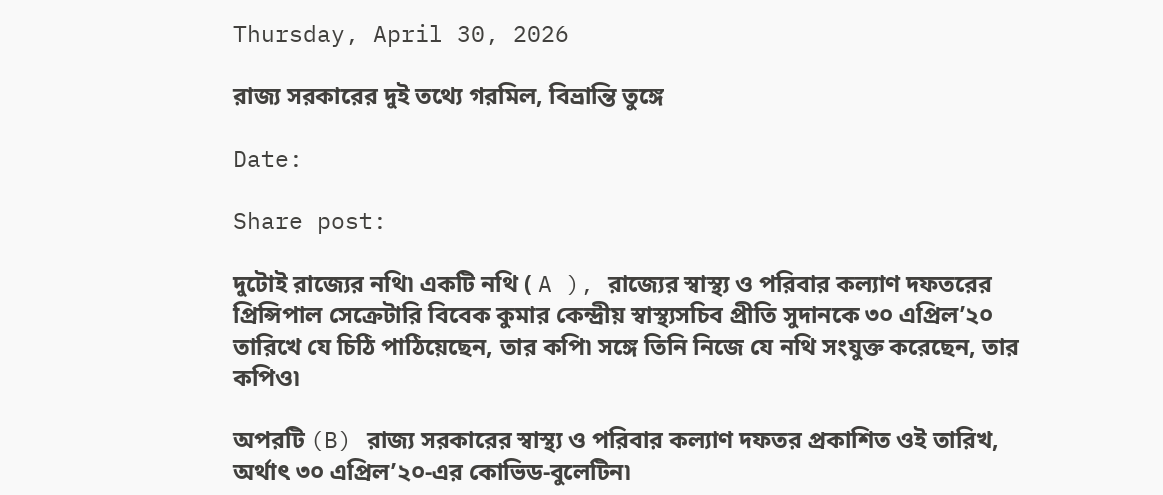Thursday, April 30, 2026

রাজ্য সরকারের দুই তথ্যে গরমিল, বিভ্রান্তি তুঙ্গে

Date:

Share post:

দুটোই রাজ্যের নথি৷ একটি নথি ( A ), রাজ্যের স্বাস্থ্য ও পরিবার কল্যাণ দফতরের প্রিন্সিপাল সেক্রেটারি বিবেক কুমার কেন্দ্রীয় স্বাস্থ্যসচিব প্রীতি সুদানকে ৩০ এপ্রিল’২০ তারিখে যে চিঠি পাঠিয়েছেন, তার কপি৷ সঙ্গে তিনি নিজে যে নথি সংযুক্ত করেছেন, তার কপিও৷

অপরটি (B) রাজ্য সরকারের স্বাস্থ্য ও পরিবার কল্যাণ দফতর প্রকাশিত ওই তারিখ, অর্থাৎ ৩০ এপ্রিল’২০-এর কোভিড-বুলেটিন৷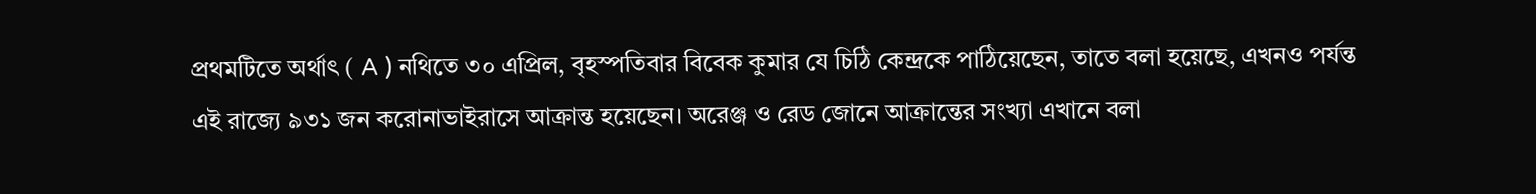প্রথমটিতে অর্থাৎ ( A ) নথিতে ৩০ এপ্রিল, বৃহস্পতিবার বিবেক কুমার যে চিঠি কেন্দ্রকে পাঠিয়েছেন, তাতে বলা হয়েছে, এখনও পর্যন্ত এই রাজ্যে ৯৩১ জন করোনাভাইরাসে আক্রান্ত হয়েছেন। অরেঞ্জ ও রেড জোনে আক্রান্তের সংখ্যা এখানে বলা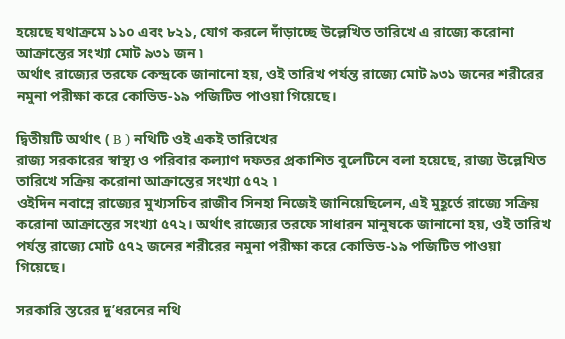হয়েছে যথাক্রমে ১১০ এবং ৮২১, যোগ করলে দাঁড়াচ্ছে উল্লেখিত তারিখে এ রাজ্যে করোনা আক্রান্তের সংখ্যা মোট ৯৩১ জন ৷
অর্থাৎ রাজ্যের তরফে কেন্দ্রকে জানানো হয়, ওই তারিখ পর্যন্ত রাজ্যে মোট ৯৩১ জনের শরীরের নমুনা পরীক্ষা করে কোভিড-১৯ পজিটিভ পাওয়া গিয়েছে।

দ্বিতীয়টি অর্থাৎ ( B ) নথিটি ওই একই তারিখের
রাজ্য সরকারের স্বাস্থ্য ও পরিবার কল্যাণ দফতর প্রকাশিত বুলেটিনে বলা হয়েছে, রাজ্য উল্লেখিত তারিখে সক্রিয় করোনা আক্রান্তের সংখ্যা ৫৭২ ৷
ওইদিন নবান্নে রাজ্যের মুখ্যসচিব রাজীব সিনহা নিজেই জানিয়েছিলেন, এই মুহূর্তে রাজ্যে সক্রিয় করোনা আক্রান্তের সংখ্যা ৫৭২। অর্থাৎ রাজ্যের তরফে সাধারন মানুষকে জানানো হয়, ওই তারিখ পর্যন্ত রাজ্যে মোট ৫৭২ জনের শরীরের নমুনা পরীক্ষা করে কোভিড-১৯ পজিটিভ পাওয়া গিয়েছে।

সরকারি স্তরের দু’ধরনের নথি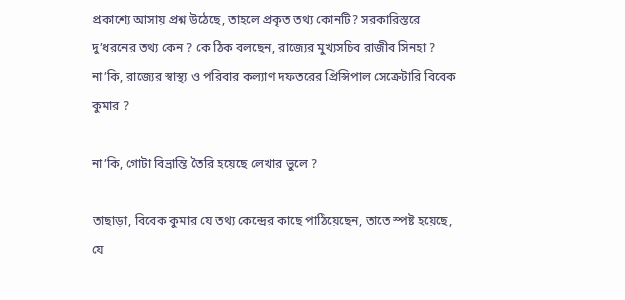প্রকাশ্যে আসায় প্রশ্ন উঠেছে, তাহলে প্রকৃত তথ্য কোনটি? সরকারিস্তরে দু’ধরনের তথ্য কেন ? কে ঠিক বলছেন, রাজ্যের মুখ্যসচিব রাজীব সিনহা ? না’কি, রাজ্যের স্বাস্থ্য ও পরিবার কল্যাণ দফতরের প্রিন্সিপাল সেক্রেটারি বিবেক কুমার ?

না’কি, গোটা বিভ্রান্তি তৈরি হয়েছে লেখার ভুলে ?

তাছাড়া, বিবেক কুমার যে তথ্য কেন্দ্রের কাছে পাঠিয়েছেন, তাতে স্পষ্ট হয়েছে, যে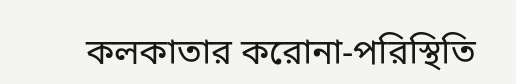কলকাতার করোনা-পরিস্থিতি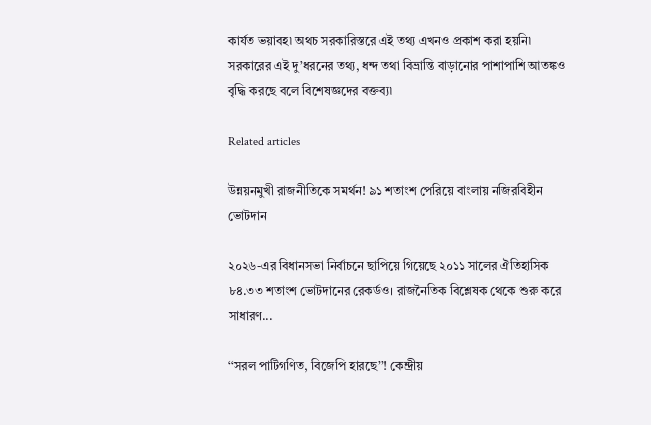কার্যত ভয়াবহ৷ অথচ সরকারিস্তরে এই তথ্য এখনও প্রকাশ করা হয়নি৷ সরকারের এই দু’ধরনের তথ্য, ধন্দ তথা বিভ্রান্তি বাড়ানোর পাশাপাশি আতঙ্কও বৃদ্ধি করছে বলে বিশেষজ্ঞদের বক্তব্য৷

Related articles

উন্নয়নমুখী রাজনীতিকে সমর্থন! ৯১ শতাংশ পেরিয়ে বাংলায় নজিরবিহীন ভোটদান

২০২৬-এর বিধানসভা নির্বাচনে ছাপিয়ে গিয়েছে ২০১১ সালের ঐতিহাসিক ৮৪.৩৩ শতাংশ ভোটদানের রেকর্ডও। রাজনৈতিক বিশ্লেষক থেকে শুরু করে সাধারণ...

‘‘সরল পাটিগণিত, বিজেপি হারছে’’! কেন্দ্রীয়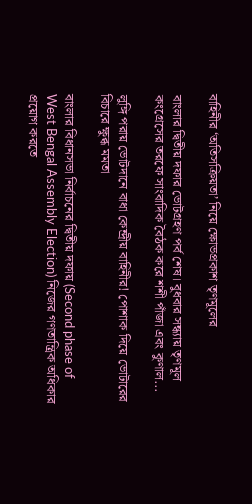বাহিনীর ‘অতিসক্রিয়তা’ নিয়ে ক্ষোভপ্রকাশ তৃণমূলের

বাংলার দ্বিতীয় দফার ভোটগ্রহণ পর্ব শেষ। বুধবার সন্ধ্যায় তৃণমূল কংগ্রেসের তরফে সাংবাদিক বৈঠক করে শশী পাঁজা এবং কুণাল...

লুঙ্গি পরায় ভোটদানে বাধা কেন্দ্রীয় বাহিনীর! পোশাক দিয়ে ভোটারের বিচারে ক্ষুব্ধ মমতা

বাংলার বিধানসভা নির্বাচনের দ্বিতীয় দফায় (Second phase of West Bengal Assembly Election) নিজের গণতান্ত্রিক অধিকার প্রয়োগ করতে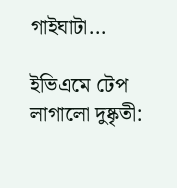গাইঘাটা...

ইভিএমে টেপ লাগালো দুষ্কৃতী: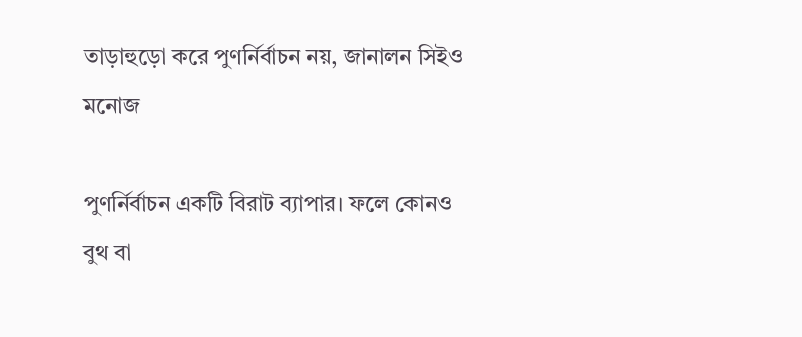তাড়াহুড়ো করে পুণর্নির্বাচন নয়, জানালন সিইও মনোজ

পুণর্নির্বাচন একটি বিরাট ব্যাপার। ফলে কোনও বুথ বা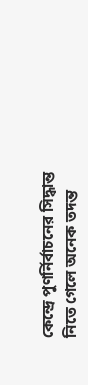কেন্দ্রে পুণর্নির্বাচনের সিদ্ধান্ত নিতে গেলে অনেক তদন্ত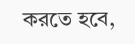করতে হবে,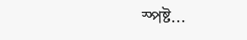স্পষ্ট...